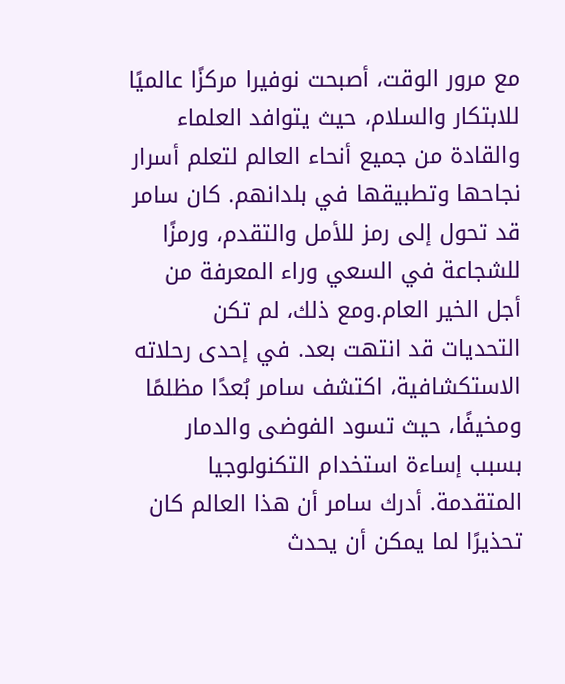مع مرور الوقت، أصبحت نوفيرا مركزًا عالميًا للابتكار والسلام، حيث يتوافد العلماء والقادة من جميع أنحاء العالم لتعلم أسرار نجاحها وتطبيقها في بلدانهم. كان سامر قد تحول إلى رمز للأمل والتقدم، ورمزًا للشجاعة في السعي وراء المعرفة من أجل الخير العام.ومع ذلك، لم تكن التحديات قد انتهت بعد. في إحدى رحلاته الاستكشافية، اكتشف سامر بُعدًا مظلمًا ومخيفًا، حيث تسود الفوضى والدمار بسبب إساءة استخدام التكنولوجيا المتقدمة. أدرك سامر أن هذا العالم كان تحذيرًا لما يمكن أن يحدث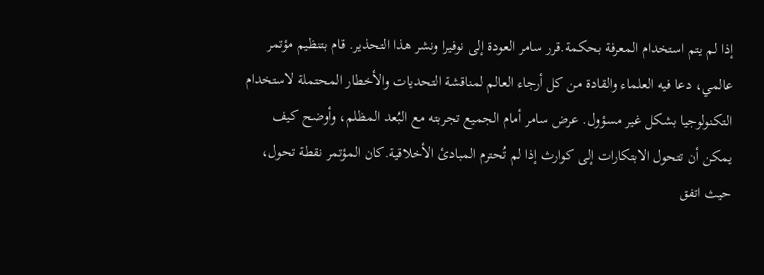إذا لم يتم استخدام المعرفة بحكمة.قرر سامر العودة إلى نوفيرا ونشر هذا التحذير. قام بتنظيم مؤتمر عالمي، دعا فيه العلماء والقادة من كل أرجاء العالم لمناقشة التحديات والأخطار المحتملة لاستخدام التكنولوجيا بشكل غير مسؤول. عرض سامر أمام الجميع تجربته مع البُعد المظلم، وأوضح كيف يمكن أن تتحول الابتكارات إلى كوارث إذا لم تُحترم المبادئ الأخلاقية.كان المؤتمر نقطة تحول، حيث اتفق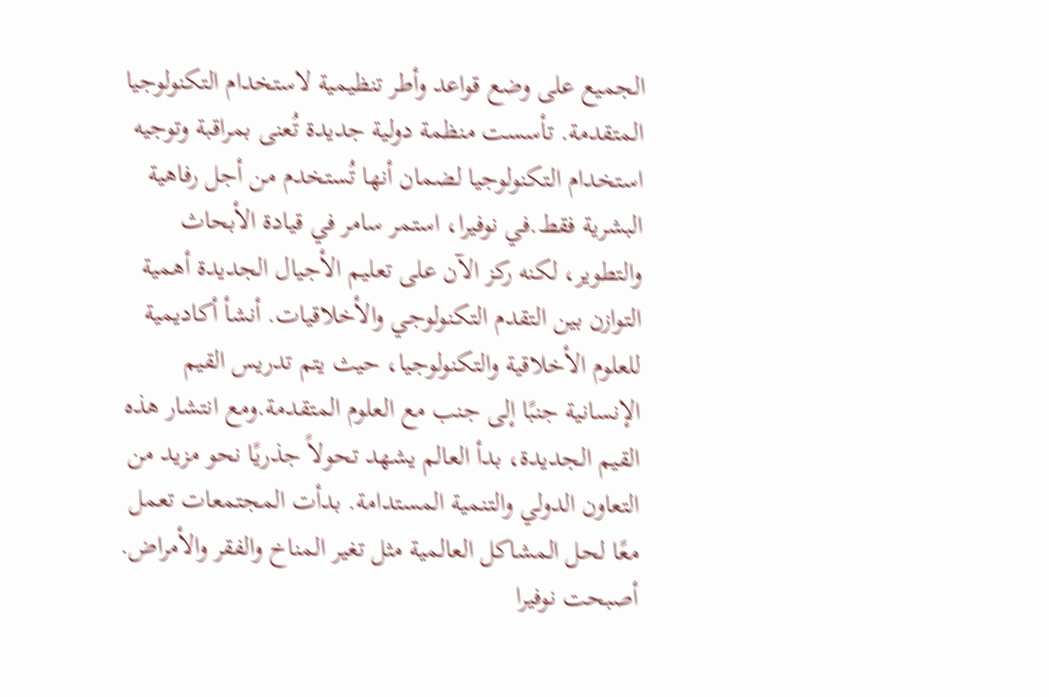الجميع على وضع قواعد وأطر تنظيمية لاستخدام التكنولوجيا المتقدمة. تأسست منظمة دولية جديدة تُعنى بمراقبة وتوجيه استخدام التكنولوجيا لضمان أنها تُستخدم من أجل رفاهية البشرية فقط.في نوفيرا، استمر سامر في قيادة الأبحاث والتطوير، لكنه ركز الآن على تعليم الأجيال الجديدة أهمية التوازن بين التقدم التكنولوجي والأخلاقيات. أنشأ أكاديمية للعلوم الأخلاقية والتكنولوجيا، حيث يتم تدريس القيم الإنسانية جنبًا إلى جنب مع العلوم المتقدمة.ومع انتشار هذه القيم الجديدة، بدأ العالم يشهد تحولاً جذريًا نحو مزيد من التعاون الدولي والتنمية المستدامة. بدأت المجتمعات تعمل معًا لحل المشاكل العالمية مثل تغير المناخ والفقر والأمراض. أصبحت نوفيرا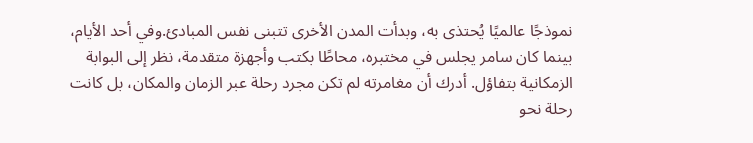نموذجًا عالميًا يُحتذى به، وبدأت المدن الأخرى تتبنى نفس المبادئ.وفي أحد الأيام، بينما كان سامر يجلس في مختبره، محاطًا بكتب وأجهزة متقدمة، نظر إلى البوابة الزمكانية بتفاؤل. أدرك أن مغامرته لم تكن مجرد رحلة عبر الزمان والمكان، بل كانت رحلة نحو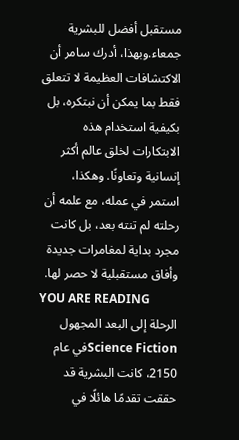مستقبل أفضل للبشرية جمعاء.وبهذا، أدرك سامر أن الاكتشافات العظيمة لا تتعلق فقط بما يمكن أن نبتكره، بل بكيفية استخدام هذه الابتكارات لخلق عالم أكثر إنسانية وتعاونًا. وهكذا، استمر في عمله، مع علمه أن رحلته لم تنته بعد، بل كانت مجرد بداية لمغامرات جديدة وأفاق مستقبلية لا حصر لها.
YOU ARE READING
الرحلة إلى البعد المجهول
Science Fictionفي عام 2150، كانت البشرية قد حققت تقدمًا هائلًا في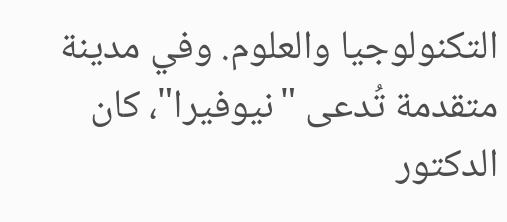التكنولوجيا والعلوم. وفي مدينة متقدمة تُدعى "نيوفيرا"، كان الدكتور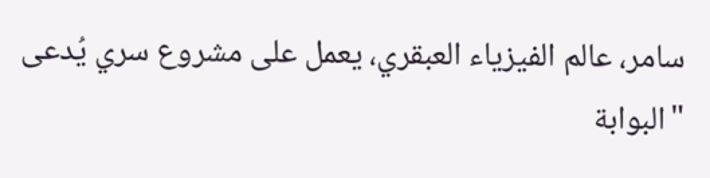سامر، عالم الفيزياء العبقري، يعمل على مشروع سري يُدعى "البوابة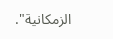الزمكانية".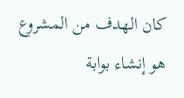كان الهدف من المشروع هو إنشاء بوابة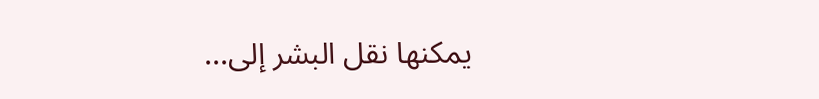يمكنها نقل البشر إلى...